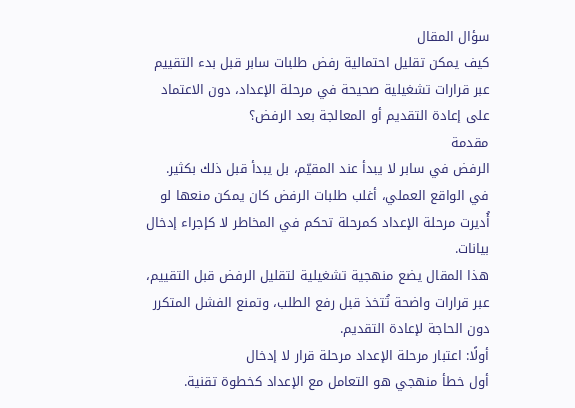سؤال المقال
كيف يمكن تقليل احتمالية رفض طلبات سابر قبل بدء التقييم عبر قرارات تشغيلية صحيحة في مرحلة الإعداد، دون الاعتماد على إعادة التقديم أو المعالجة بعد الرفض؟
مقدمة
الرفض في سابر لا يبدأ عند المقيّم، بل يبدأ قبل ذلك بكثير. في الواقع العملي، أغلب طلبات الرفض كان يمكن منعها لو أُديرت مرحلة الإعداد كمرحلة تحكم في المخاطر لا كإجراء إدخال بيانات.
هذا المقال يضع منهجية تشغيلية لتقليل الرفض قبل التقييم، عبر قرارات واضحة تُتخذ قبل رفع الطلب، وتمنع الفشل المتكرر دون الحاجة لإعادة التقديم.
أولًا: اعتبار مرحلة الإعداد مرحلة قرار لا إدخال
أول خطأ منهجي هو التعامل مع الإعداد كخطوة تقنية.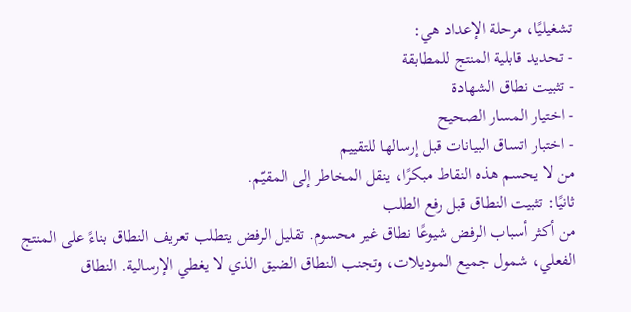تشغيليًا، مرحلة الإعداد هي:
- تحديد قابلية المنتج للمطابقة
- تثبيت نطاق الشهادة
- اختيار المسار الصحيح
- اختبار اتساق البيانات قبل إرسالها للتقييم
من لا يحسم هذه النقاط مبكرًا، ينقل المخاطر إلى المقيّم.
ثانيًا: تثبيت النطاق قبل رفع الطلب
من أكثر أسباب الرفض شيوعًا نطاق غير محسوم. تقليل الرفض يتطلب تعريف النطاق بناءً على المنتج الفعلي، شمول جميع الموديلات، وتجنب النطاق الضيق الذي لا يغطي الإرسالية. النطاق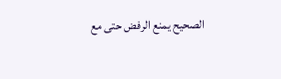الصحيح يمنع الرفض حتى مع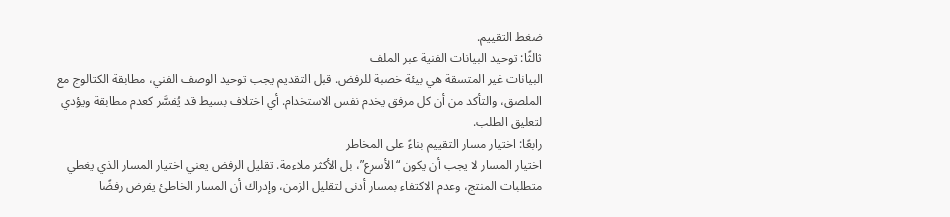ضغط التقييم.
ثالثًا: توحيد البيانات الفنية عبر الملف
البيانات غير المتسقة هي بيئة خصبة للرفض. قبل التقديم يجب توحيد الوصف الفني، مطابقة الكتالوج مع الملصق، والتأكد من أن كل مرفق يخدم نفس الاستخدام. أي اختلاف بسيط قد يُفسَّر كعدم مطابقة ويؤدي لتعليق الطلب.
رابعًا: اختيار مسار التقييم بناءً على المخاطر
اختيار المسار لا يجب أن يكون “الأسرع”، بل الأكثر ملاءمة. تقليل الرفض يعني اختيار المسار الذي يغطي متطلبات المنتج، وعدم الاكتفاء بمسار أدنى لتقليل الزمن، وإدراك أن المسار الخاطئ يفرض رفضًا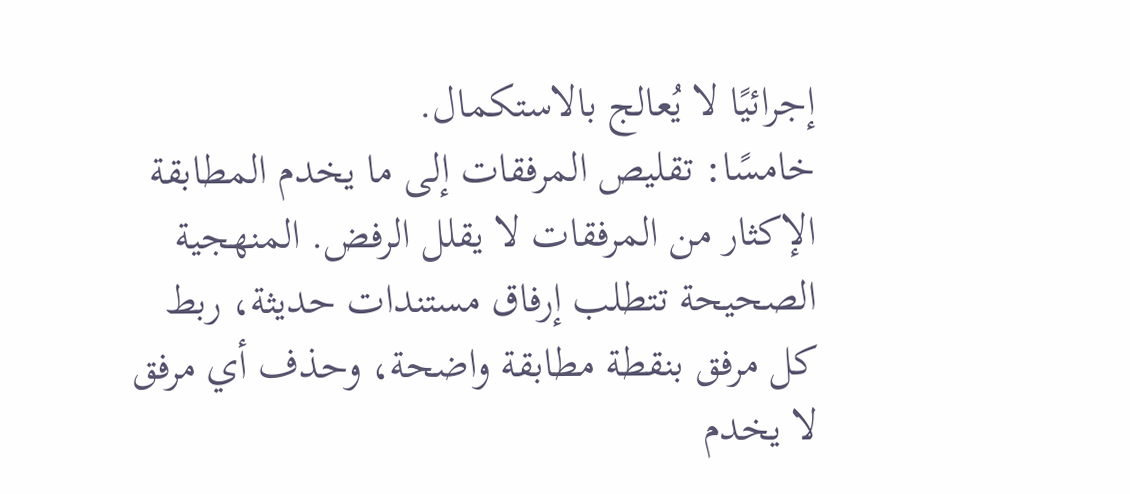إجرائيًا لا يُعالج بالاستكمال.
خامسًا: تقليص المرفقات إلى ما يخدم المطابقة
الإكثار من المرفقات لا يقلل الرفض. المنهجية الصحيحة تتطلب إرفاق مستندات حديثة، ربط كل مرفق بنقطة مطابقة واضحة، وحذف أي مرفق لا يخدم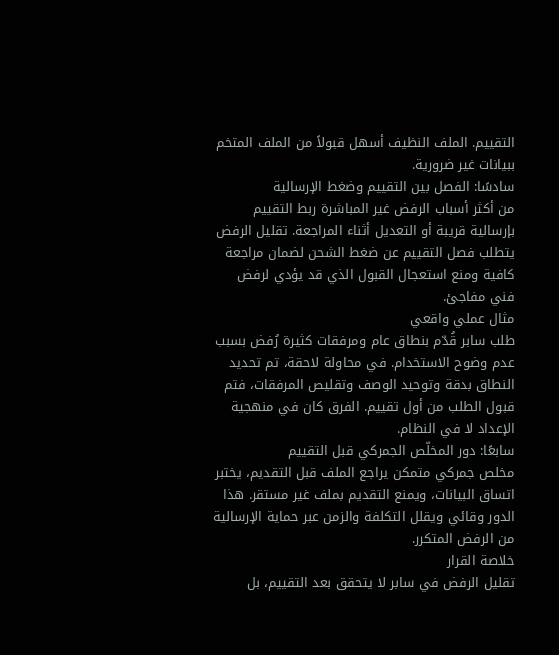التقييم. الملف النظيف أسهل قبولاً من الملف المتخم ببيانات غير ضرورية.
سادسًا: الفصل بين التقييم وضغط الإرسالية
من أكثر أسباب الرفض غير المباشرة ربط التقييم بإرسالية قريبة أو التعديل أثناء المراجعة. تقليل الرفض يتطلب فصل التقييم عن ضغط الشحن لضمان مراجعة كافية ومنع استعجال القبول الذي قد يؤدي لرفض فني مفاجئ.
مثال عملي واقعي
طلب سابر قُدّم بنطاق عام ومرفقات كثيرة رُفض بسبب عدم وضوح الاستخدام. في محاولة لاحقة، تم تحديد النطاق بدقة وتوحيد الوصف وتقليص المرفقات، فتم قبول الطلب من أول تقييم. الفرق كان في منهجية الإعداد لا في النظام.
سابعًا: دور المخلّص الجمركي قبل التقييم
مخلص جمركي متمكن يراجع الملف قبل التقديم، يختبر اتساق البيانات، ويمنع التقديم بملف غير مستقر. هذا الدور وقائي ويقلل التكلفة والزمن عبر حماية الإرسالية من الرفض المتكرر.
خلاصة القرار
تقليل الرفض في سابر لا يتحقق بعد التقييم، بل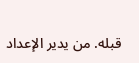قبله. من يدير الإعداد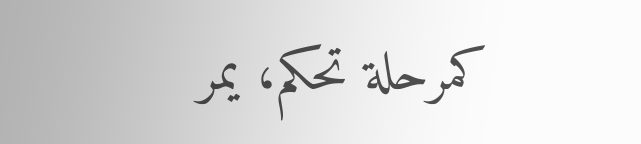كمرحلة تحكم، يمر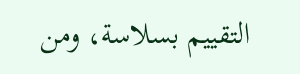التقييم بسلاسة، ومن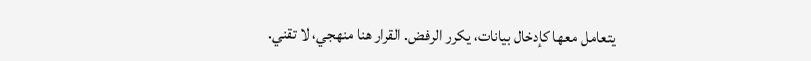يتعامل معها كإدخال بيانات، يكرر الرفض. القرار هنا منهجي، لا تقني.